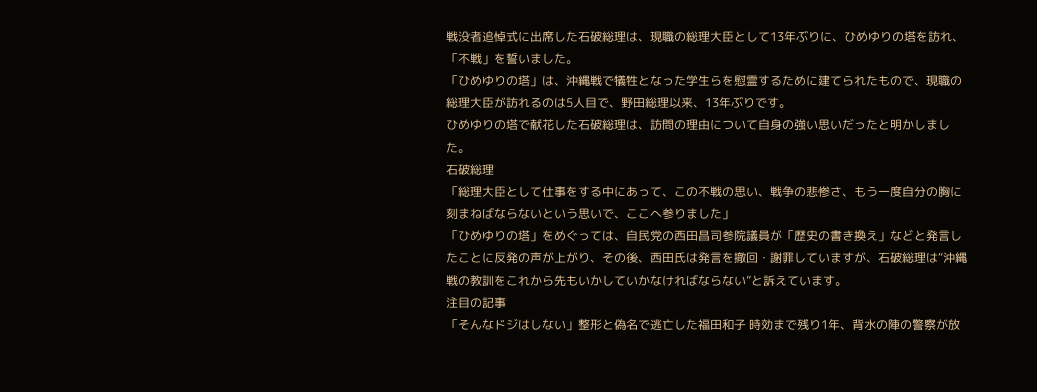戦没者追悼式に出席した石破総理は、現職の総理大臣として13年ぶりに、ひめゆりの塔を訪れ、「不戦」を誓いました。
「ひめゆりの塔」は、沖縄戦で犠牲となった学生らを慰霊するために建てられたもので、現職の総理大臣が訪れるのは5人目で、野田総理以来、13年ぶりです。
ひめゆりの塔で献花した石破総理は、訪問の理由について自身の強い思いだったと明かしました。
石破総理
「総理大臣として仕事をする中にあって、この不戦の思い、戦争の悲惨さ、もう一度自分の胸に刻まねばならないという思いで、ここへ参りました」
「ひめゆりの塔」をめぐっては、自民党の西田昌司参院議員が「歴史の書き換え」などと発言したことに反発の声が上がり、その後、西田氏は発言を撤回・謝罪していますが、石破総理は“沖縄戦の教訓をこれから先もいかしていかなければならない”と訴えています。
注目の記事
「そんなドジはしない」整形と偽名で逃亡した福田和子 時効まで残り1年、背水の陣の警察が放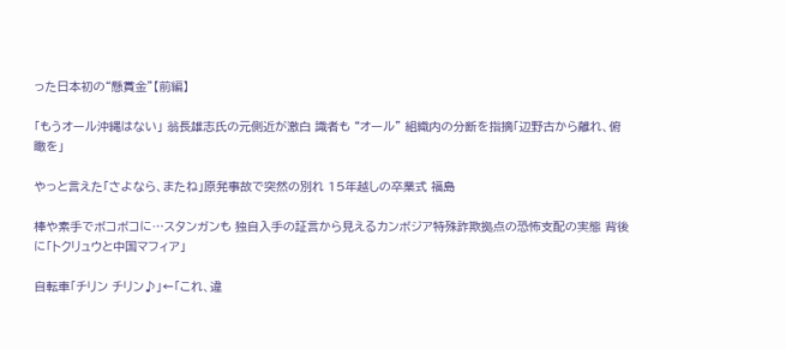った日本初の“懸賞金”【前編】

「もうオール沖縄はない」 翁長雄志氏の元側近が激白 識者も “オール” 組織内の分断を指摘「辺野古から離れ、俯瞰を」

やっと言えた「さよなら、またね」原発事故で突然の別れ 15年越しの卒業式 福島

棒や素手でボコボコに…スタンガンも 独自入手の証言から見えるカンボジア特殊詐欺拠点の恐怖支配の実態 背後に「トクリュウと中国マフィア」

自転車「チリン チリン♪」←「これ、違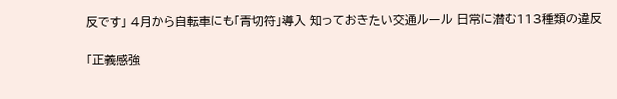反です」 4月から自転車にも「青切符」導入 知っておきたい交通ルール 日常に潜む113種類の違反

「正義感強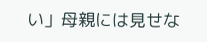い」母親には見せな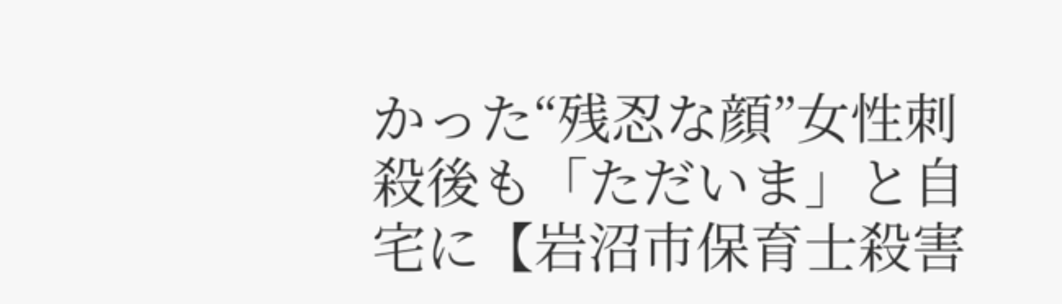かった“残忍な顔”女性刺殺後も「ただいま」と自宅に【岩沼市保育士殺害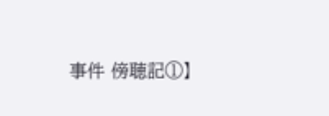事件 傍聴記①】